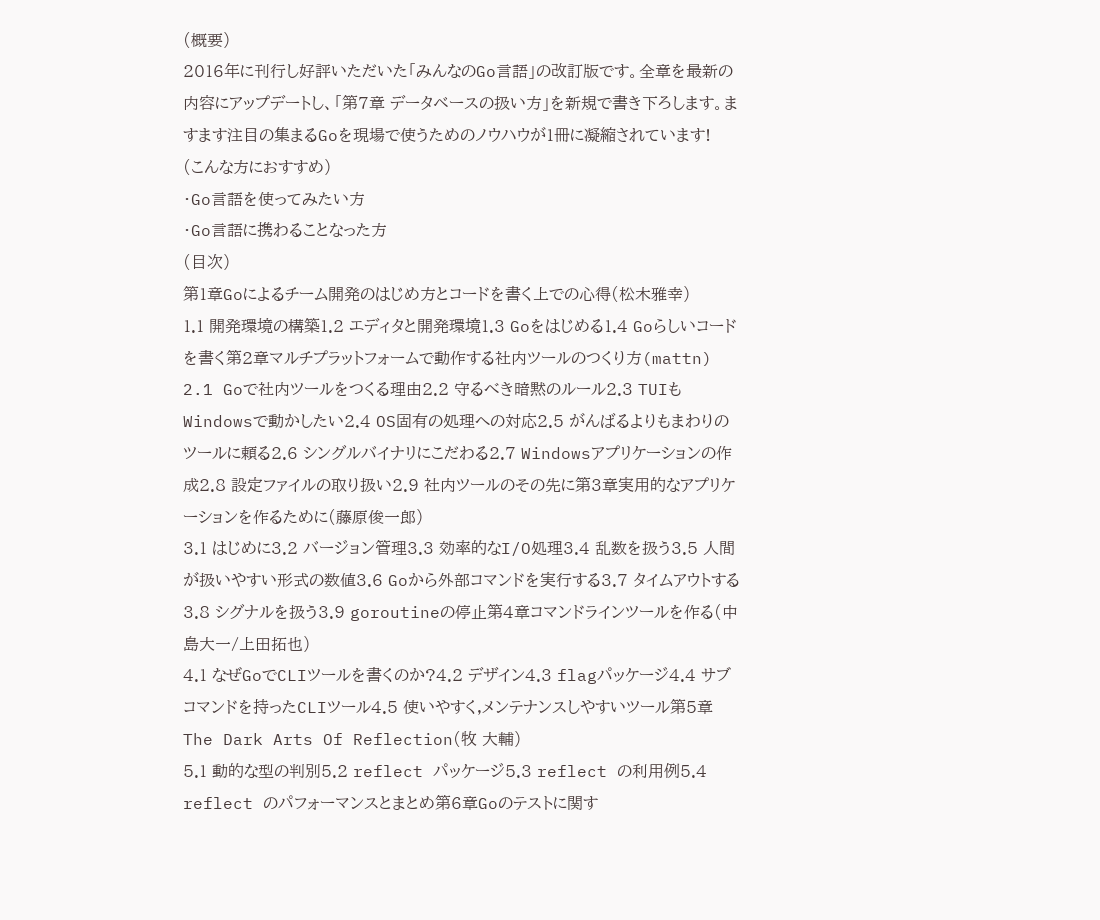(概要)
2016年に刊行し好評いただいた「みんなのGo言語」の改訂版です。全章を最新の内容にアップデートし、「第7章 データベースの扱い方」を新規で書き下ろします。ますます注目の集まるGoを現場で使うためのノウハウが1冊に凝縮されています!
(こんな方におすすめ)
・Go言語を使ってみたい方
・Go言語に携わることなった方
(目次)
第1章Goによるチーム開発のはじめ方とコードを書く上での心得(松木雅幸)
1.1 開発環境の構築1.2 エディタと開発環境1.3 Goをはじめる1.4 Goらしいコードを書く第2章マルチプラットフォームで動作する社内ツールのつくり方(mattn)
2.1 Goで社内ツールをつくる理由2.2 守るべき暗黙のルール2.3 TUIもWindowsで動かしたい2.4 OS固有の処理への対応2.5 がんばるよりもまわりのツールに頼る2.6 シングルバイナリにこだわる2.7 Windowsアプリケーションの作成2.8 設定ファイルの取り扱い2.9 社内ツールのその先に第3章実用的なアプリケーションを作るために(藤原俊一郎)
3.1 はじめに3.2 バージョン管理3.3 効率的なI/O処理3.4 乱数を扱う3.5 人間が扱いやすい形式の数値3.6 Goから外部コマンドを実行する3.7 タイムアウトする3.8 シグナルを扱う3.9 goroutineの停止第4章コマンドラインツールを作る(中島大一/上田拓也)
4.1 なぜGoでCLIツールを書くのか?4.2 デザイン4.3 flagパッケージ4.4 サブコマンドを持ったCLIツール4.5 使いやすく,メンテナンスしやすいツール第5章The Dark Arts Of Reflection(牧 大輔)
5.1 動的な型の判別5.2 reflect パッケージ5.3 reflect の利用例5.4 reflect のパフォーマンスとまとめ第6章Goのテストに関す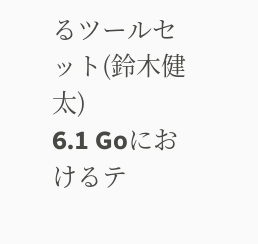るツールセット(鈴木健太)
6.1 Goにおけるテ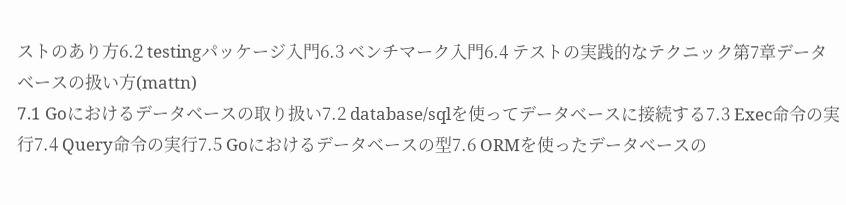ストのあり方6.2 testingパッケージ入門6.3 ベンチマーク入門6.4 テストの実践的なテクニック第7章データベースの扱い方(mattn)
7.1 Goにおけるデータベースの取り扱い7.2 database/sqlを使ってデータベースに接続する7.3 Exec命令の実行7.4 Query命令の実行7.5 Goにおけるデータベースの型7.6 ORMを使ったデータベースの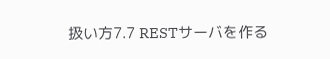扱い方7.7 RESTサーバを作る